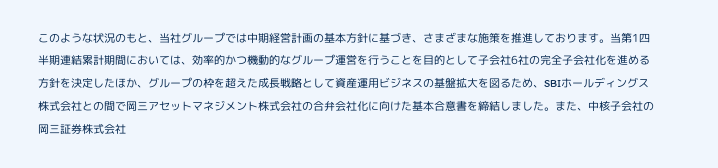このような状況のもと、当社グループでは中期経営計画の基本方針に基づき、さまざまな施策を推進しております。当第1四半期連結累計期間においては、効率的かつ機動的なグループ運営を行うことを目的として子会社6社の完全子会社化を進める方針を決定したほか、グループの枠を超えた成長戦略として資産運用ビジネスの基盤拡大を図るため、SBIホールディングス株式会社との間で岡三アセットマネジメント株式会社の合弁会社化に向けた基本合意書を締結しました。また、中核子会社の岡三証券株式会社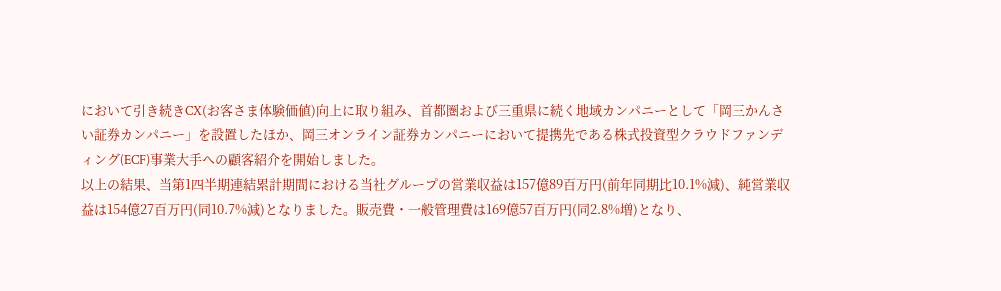において引き続きCX(お客さま体験価値)向上に取り組み、首都圏および三重県に続く地域カンパニーとして「岡三かんさい証券カンパニー」を設置したほか、岡三オンライン証券カンパニーにおいて提携先である株式投資型クラウドファンディング(ECF)事業大手への顧客紹介を開始しました。
以上の結果、当第1四半期連結累計期間における当社グループの営業収益は157億89百万円(前年同期比10.1%減)、純営業収益は154億27百万円(同10.7%減)となりました。販売費・一般管理費は169億57百万円(同2.8%増)となり、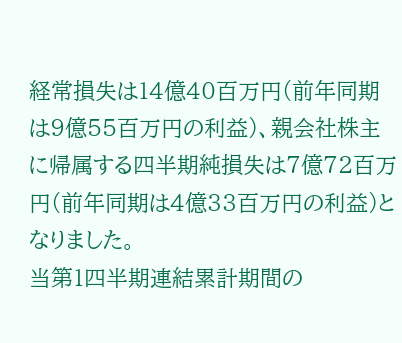経常損失は14億40百万円(前年同期は9億55百万円の利益)、親会社株主に帰属する四半期純損失は7億72百万円(前年同期は4億33百万円の利益)となりました。
当第1四半期連結累計期間の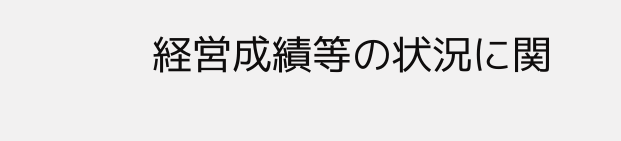経営成績等の状況に関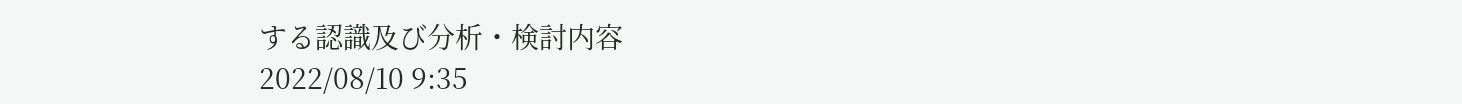する認識及び分析・検討内容
2022/08/10 9:35